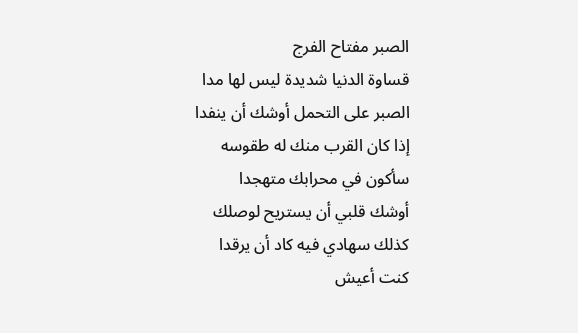الصبر مفتاح الفرج
قساوة الدنيا شديدة ليس لها مدا
الصبر على التحمل أوشك أن ينفدا
إذا كان القرب منك له طقوسه
سأكون في محرابك متهجدا
أوشك قلبي أن يستريح لوصلك
كذلك سهادي فيه كاد أن يرقدا
كنت أعيش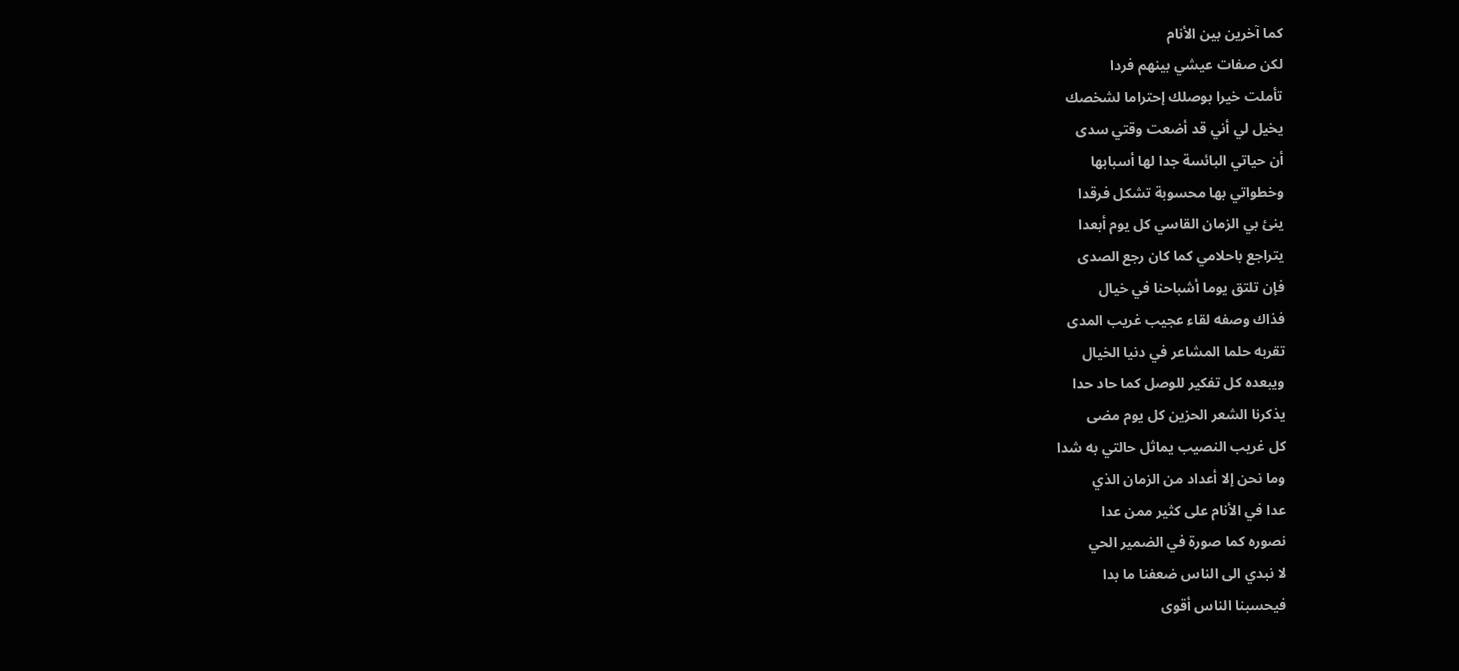كما آخرين بين الأنام
لكن صفات عيشي بينهم فردا
تأملت خيرا بوصلك إحتراما لشخصك
يخيل لي أني قد أضعت وقتي سدى
أن حياتي البائسة جدا لها أسبابها
وخطواتي بها محسوبة تشكل فرقدا
ينئ بي الزمان القاسي كل يوم أبعدا
يتراجع باحلامي كما كان رجع الصدى
فإن تلتق يوما أشباحنا في خيال
فذاك وصفه لقاء عجيب غريب المدى
تقربه حلما المشاعر في دنيا الخيال
ويبعده كل تفكير للوصل كما حاد حدا
يذكرنا الشعر الحزين كل يوم مضى
كل غريب النصيب يماثل حالتي به شدا
وما نحن إلا أعداد من الزمان الذي
عدا في الأنام على كثير ممن عدا
نصوره كما صورة في الضمير الحي
لا نبدي الى الناس ضعفنا ما بدا
فيحسبنا الناس أقوى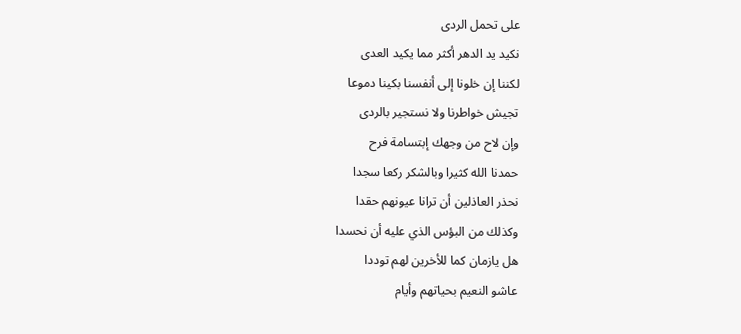على تحمل الردى
نكيد يد الدهر أكثر مما يكيد العدى
لكننا إن خلونا إلى أنفسنا بكينا دموعا
تجيش خواطرنا ولا نستجير بالردى
وإن لاح من وجهك إبتسامة فرح
حمدنا الله كثيرا وبالشكر ركعا سجدا
نحذر العاذلين أن ترانا عيونهم حقدا
وكذلك من البؤس الذي عليه أن نحسدا
هل يازمان كما للأخرين لهم توددا
عاشو النعيم بحياتهم وأيام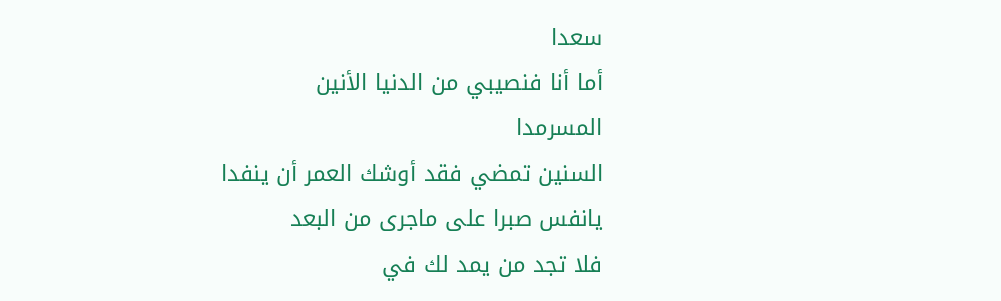سعدا
أما أنا فنصيبي من الدنيا الأنين
المسرمدا
السنين تمضي فقد أوشك العمر أن ينفدا
يانفس صبرا على ماجرى من البعد
فلا تجد من يمد لك في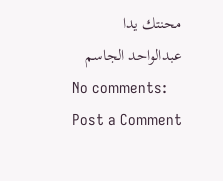محنتك يدا
عبدالواحد الجاسم
No comments:
Post a Comment